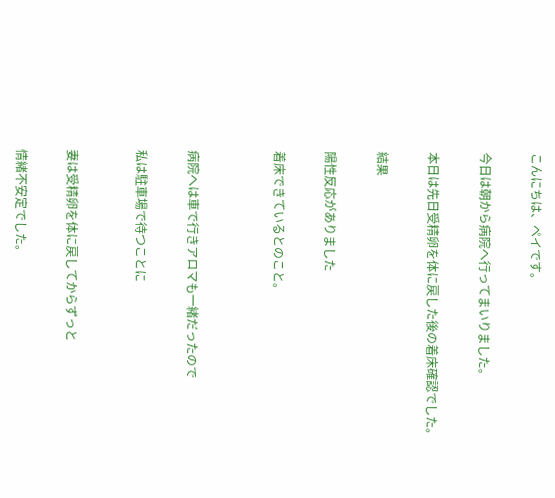こんにちは、ペイです。


今日は朝から病院へ行ってまいりました。


本日は先日受精卵を体に戻した後の着床確認でした。


結果


陽性反応がありました


着床できているとのこと。




病院へは車で行きアロマも一緒だったので


私は駐車場で待つことに



妻は受精卵を体に戻してからずっと


情緒不安定でした。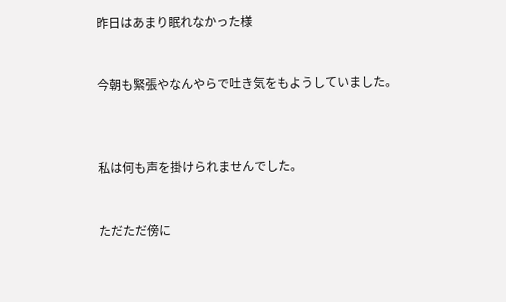昨日はあまり眠れなかった様


今朝も緊張やなんやらで吐き気をもようしていました。



私は何も声を掛けられませんでした。


ただただ傍に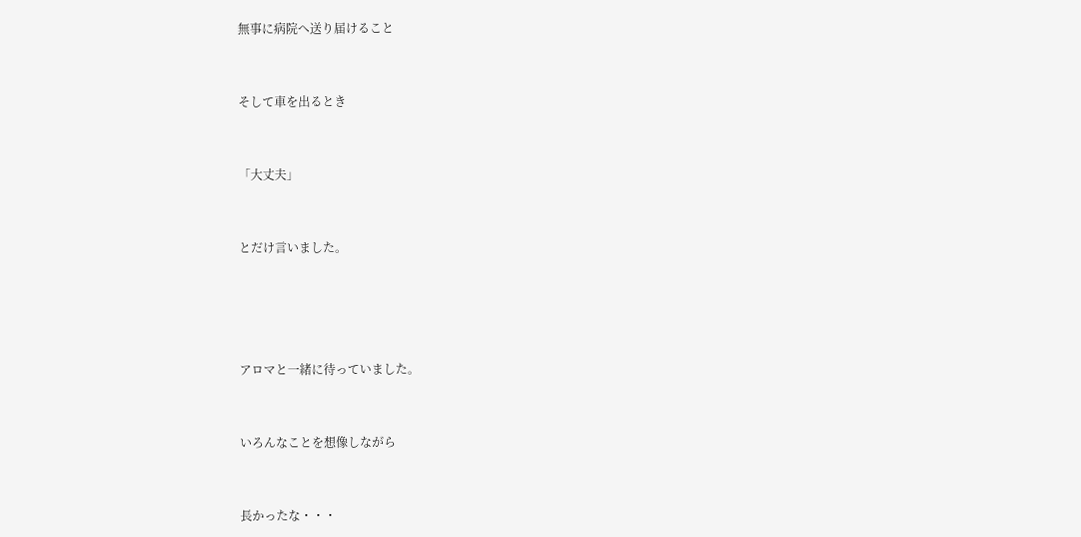無事に病院へ送り届けること


そして車を出るとき


「大丈夫」


とだけ言いました。




アロマと一緒に待っていました。


いろんなことを想像しながら


長かったな・・・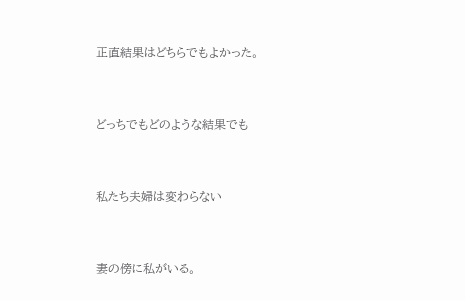正直結果はどちらでもよかった。


どっちでもどのような結果でも


私たち夫婦は変わらない


妻の傍に私がいる。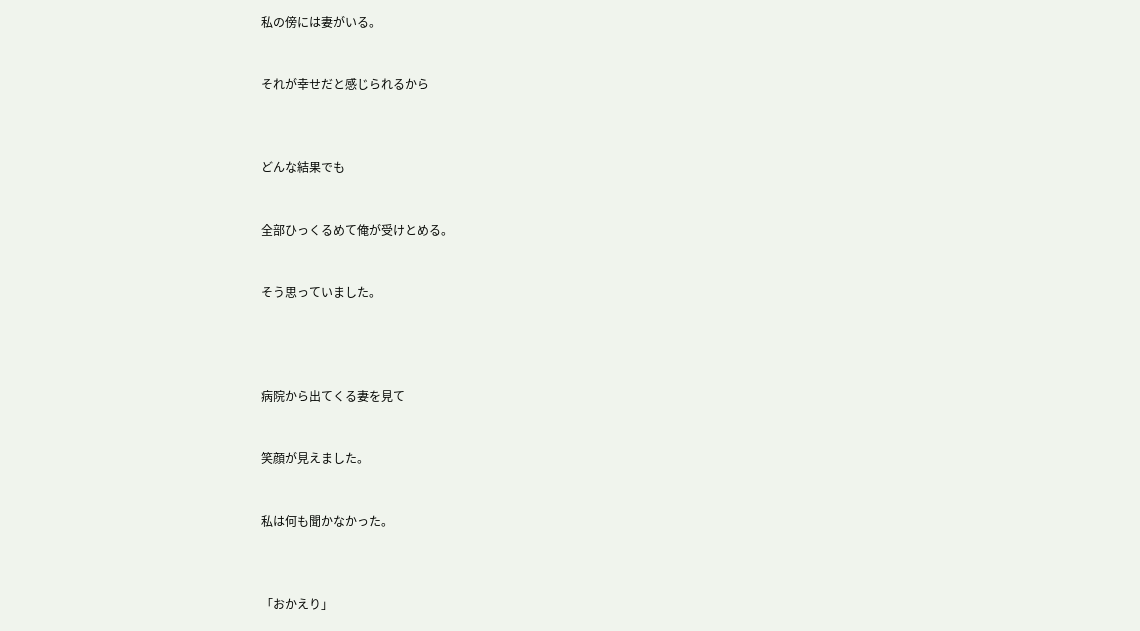私の傍には妻がいる。


それが幸せだと感じられるから



どんな結果でも


全部ひっくるめて俺が受けとめる。


そう思っていました。




病院から出てくる妻を見て


笑顔が見えました。


私は何も聞かなかった。



「おかえり」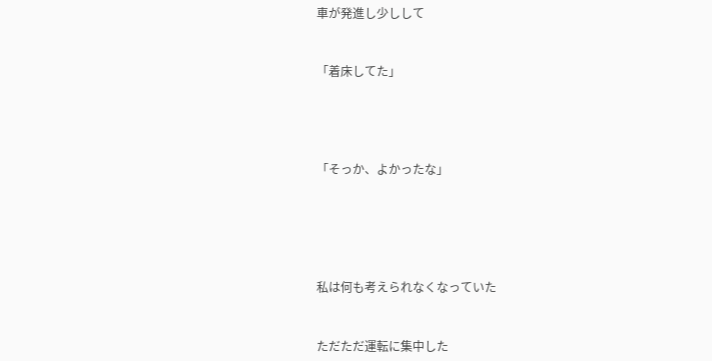車が発進し少しして


「着床してた」




「そっか、よかったな」





私は何も考えられなくなっていた


ただただ運転に集中した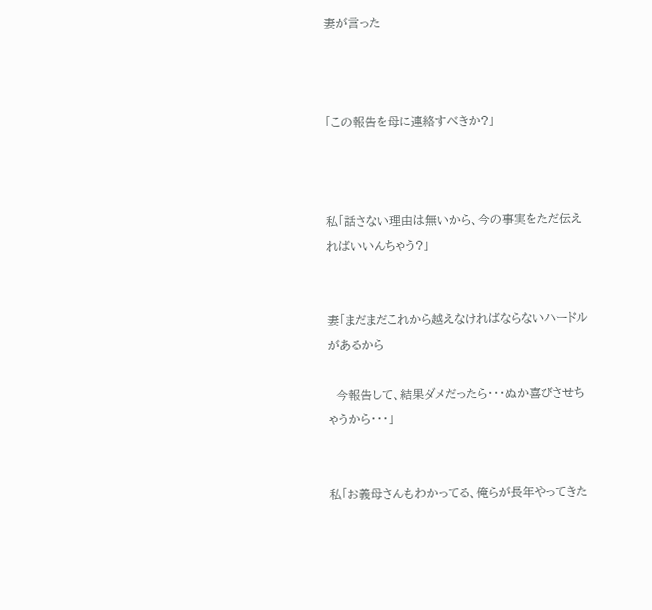妻が言った



「この報告を母に連絡すべきか?」



私「話さない理由は無いから、今の事実をただ伝えればいいんちゃう?」


妻「まだまだこれから越えなければならないハードルがあるから

  今報告して、結果ダメだったら・・・ぬか喜びさせちゃうから・・・」


私「お義母さんもわかってる、俺らが長年やってきた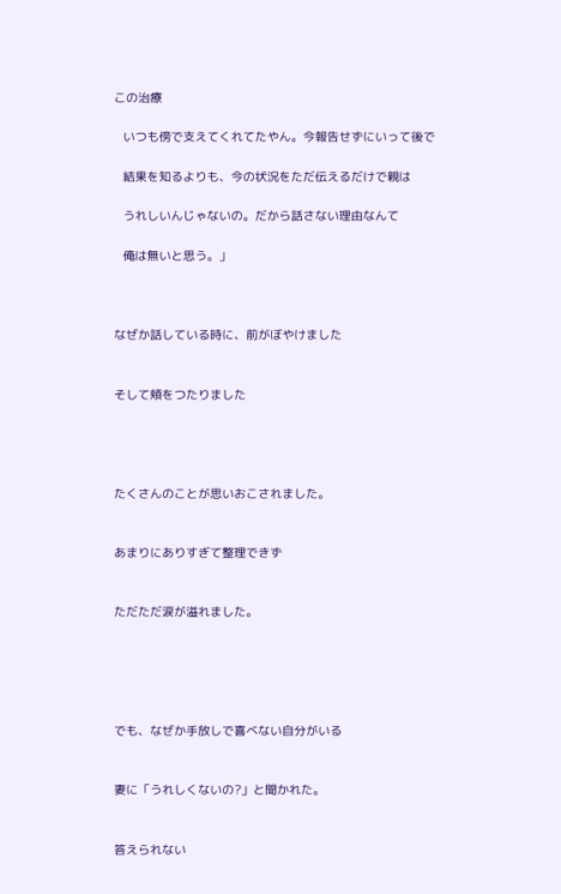この治療

   いつも傍で支えてくれてたやん。今報告せずにいって後で

   結果を知るよりも、今の状況をただ伝えるだけで親は

   うれしいんじゃないの。だから話さない理由なんて

   俺は無いと思う。」



なぜか話している時に、前がぼやけました


そして頬をつたりました




たくさんのことが思いおこされました。


あまりにありすぎて整理できず


ただただ涙が溢れました。





でも、なぜか手放しで喜べない自分がいる


妻に「うれしくないの?」と聞かれた。


答えられない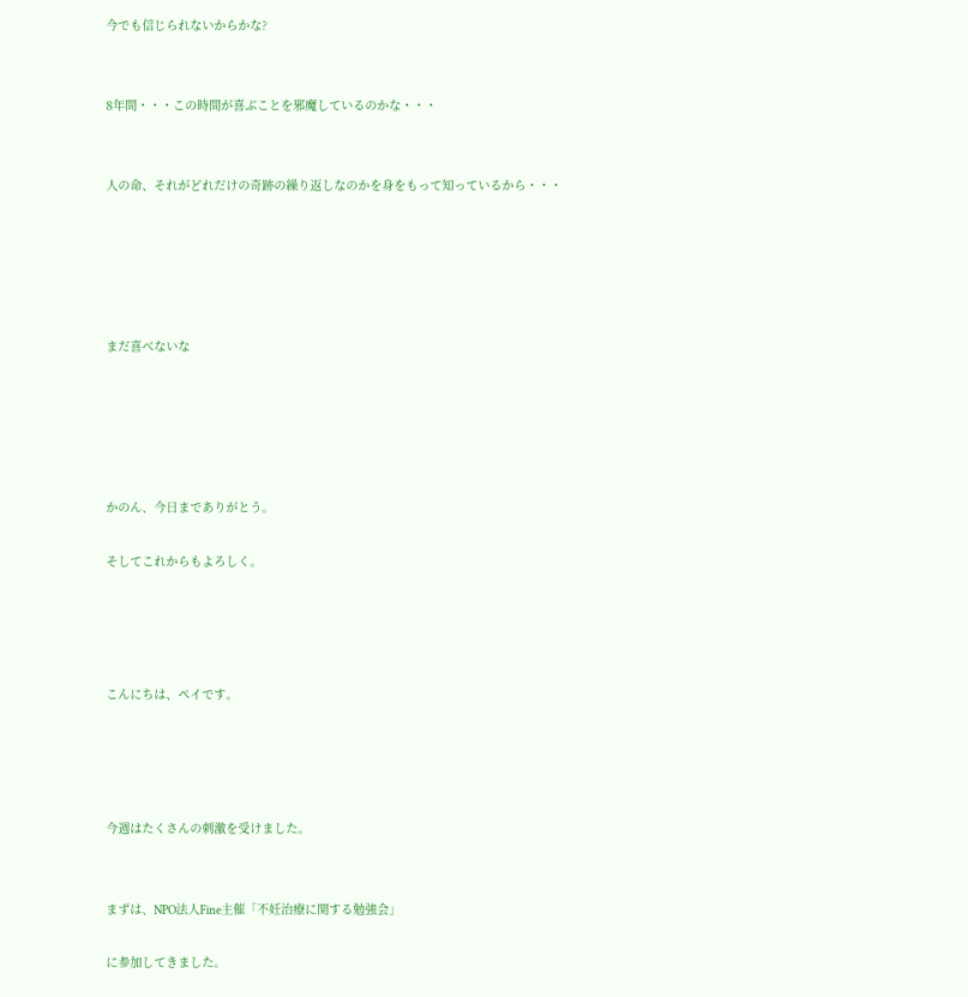今でも信じられないからかな?


8年間・・・この時間が喜ぶことを邪魔しているのかな・・・


人の命、それがどれだけの奇跡の繰り返しなのかを身をもって知っているから・・・





まだ喜べないな





かのん、今日までありがとう。

そしてこれからもよろしく。




こんにちは、ペイです。




今週はたくさんの刺激を受けました。


まずは、NPO法人Fine主催「不妊治療に関する勉強会」

に参加してきました。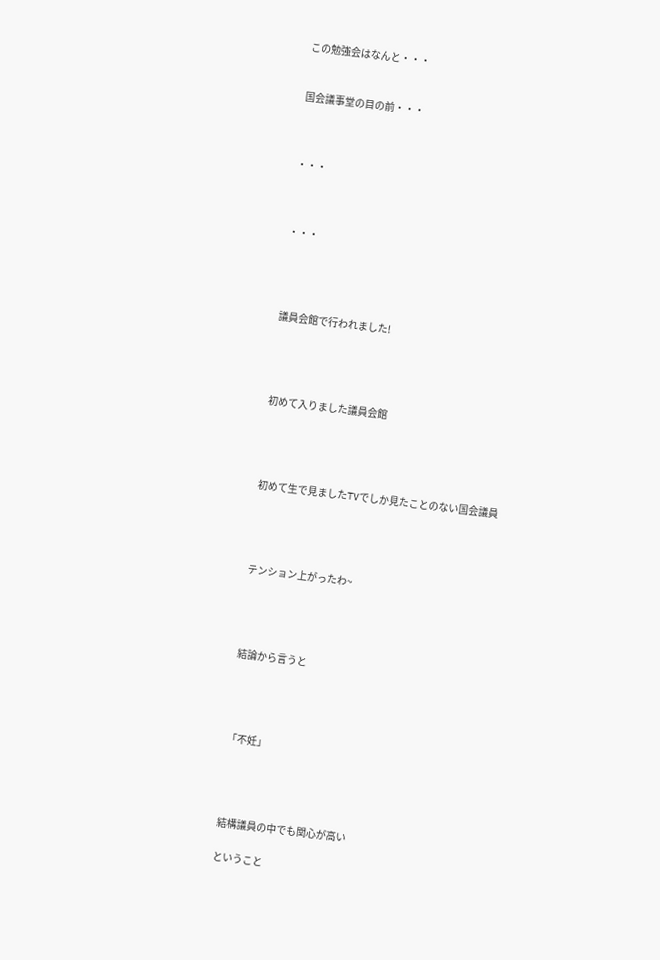この勉強会はなんと・・・


国会議事堂の目の前・・・



・・・



・・・




議員会館で行われました!




初めて入りました議員会館




初めて生で見ましたTVでしか見たことのない国会議員




テンション上がったわ~




結論から言うと




「不妊」




結構議員の中でも関心が高い

ということ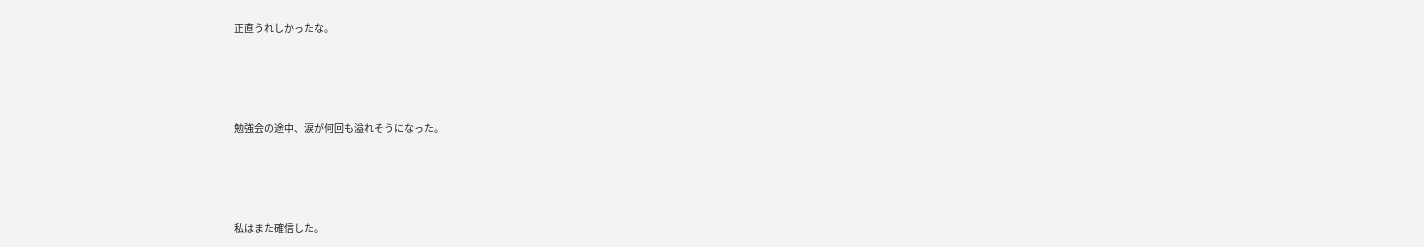正直うれしかったな。




勉強会の途中、涙が何回も溢れそうになった。




私はまた確信した。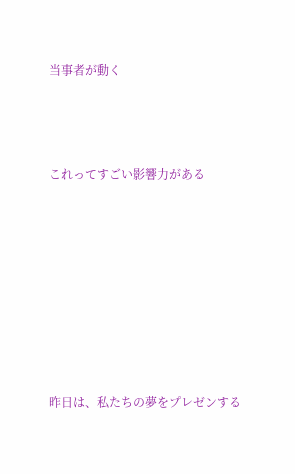当事者が動く




これってすごい影響力がある










昨日は、私たちの夢をプレゼンする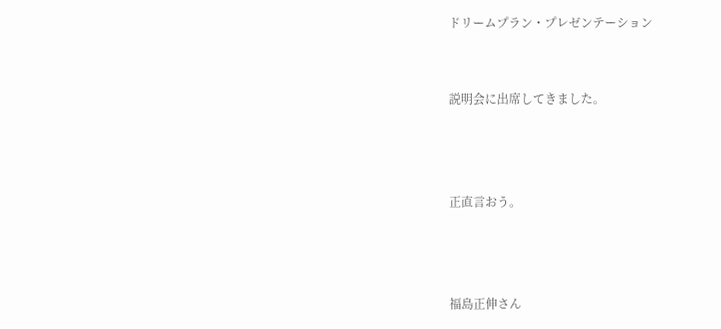ドリームプラン・プレゼンテーション


説明会に出席してきました。



正直言おう。



福島正伸さん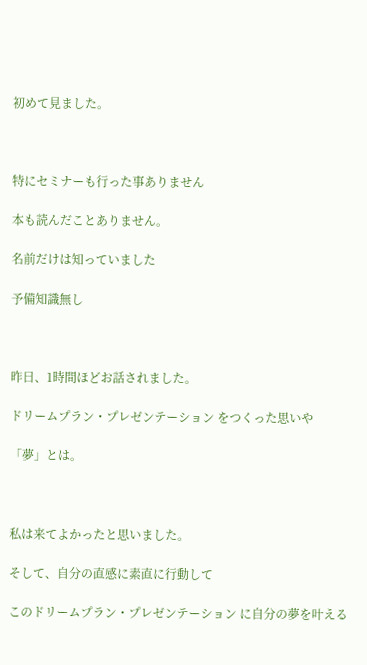初めて見ました。



特にセミナーも行った事ありません

本も読んだことありません。

名前だけは知っていました

予備知識無し



昨日、1時間ほどお話されました。

ドリームプラン・プレゼンテーション をつくった思いや

「夢」とは。



私は来てよかったと思いました。

そして、自分の直感に素直に行動して

このドリームプラン・プレゼンテーション に自分の夢を叶える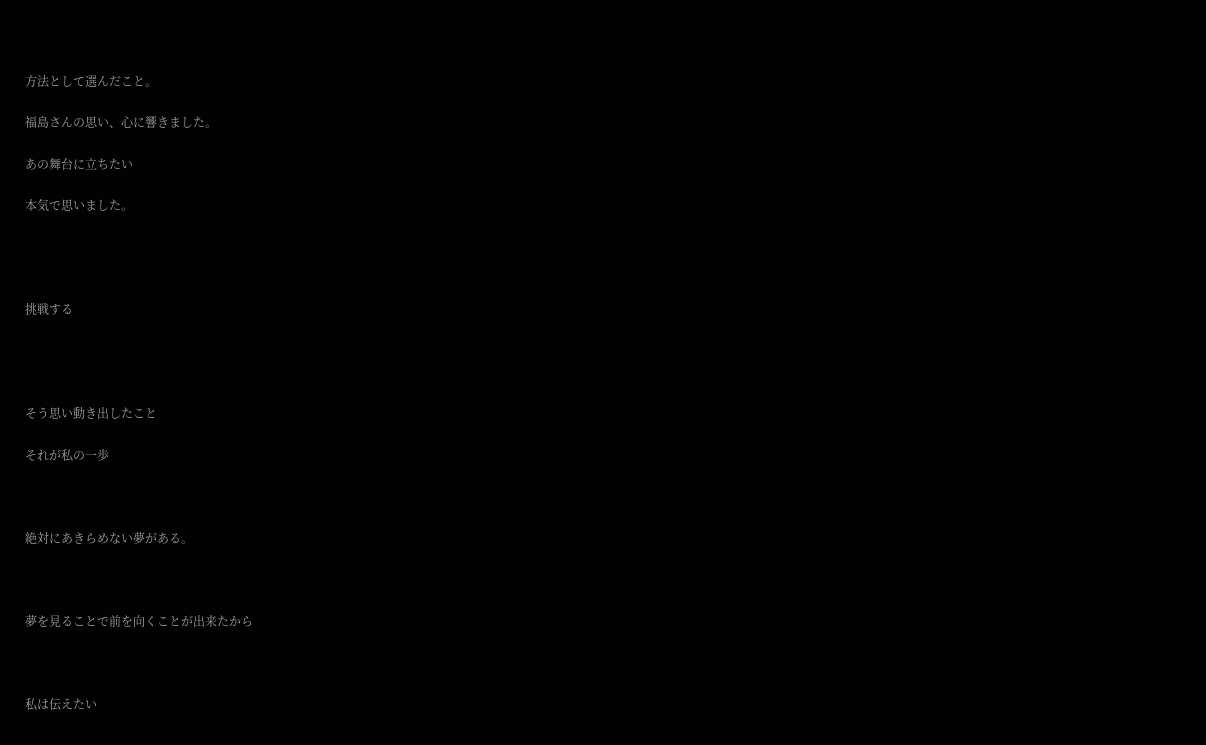方法として選んだこと。

福島さんの思い、心に響きました。

あの舞台に立ちたい

本気で思いました。




挑戦する




そう思い動き出したこと

それが私の一歩



絶対にあきらめない夢がある。



夢を見ることで前を向くことが出来たから



私は伝えたい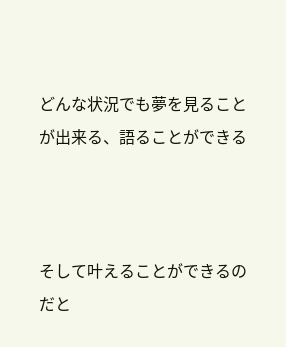どんな状況でも夢を見ることが出来る、語ることができる



そして叶えることができるのだと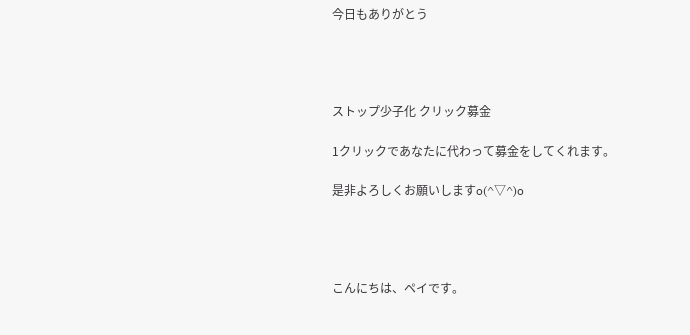今日もありがとう




ストップ少子化 クリック募金

1クリックであなたに代わって募金をしてくれます。

是非よろしくお願いしますo(^▽^)o




こんにちは、ペイです。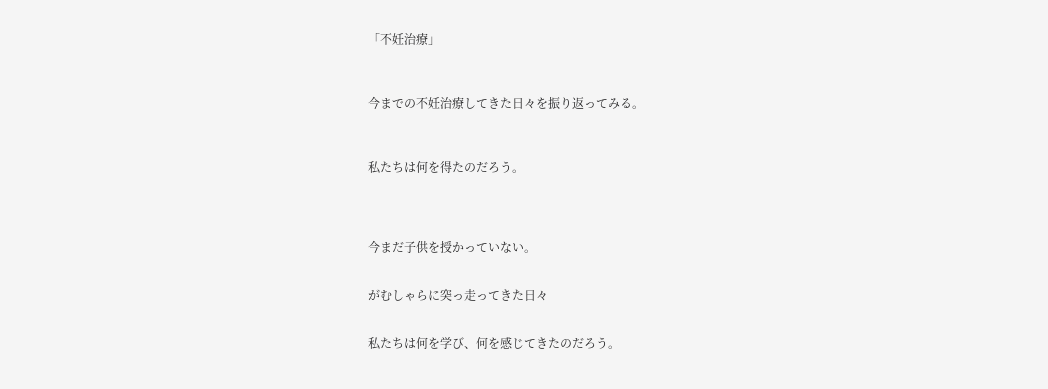「不妊治療」



今までの不妊治療してきた日々を振り返ってみる。



私たちは何を得たのだろう。




今まだ子供を授かっていない。


がむしゃらに突っ走ってきた日々


私たちは何を学び、何を感じてきたのだろう。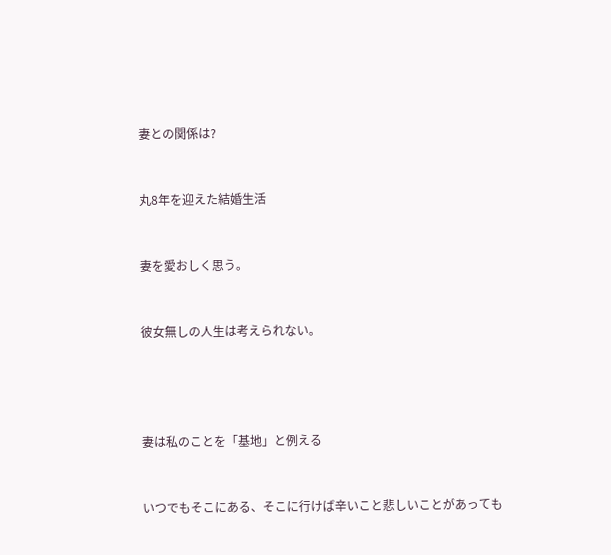妻との関係は?


丸8年を迎えた結婚生活


妻を愛おしく思う。


彼女無しの人生は考えられない。




妻は私のことを「基地」と例える


いつでもそこにある、そこに行けば辛いこと悲しいことがあっても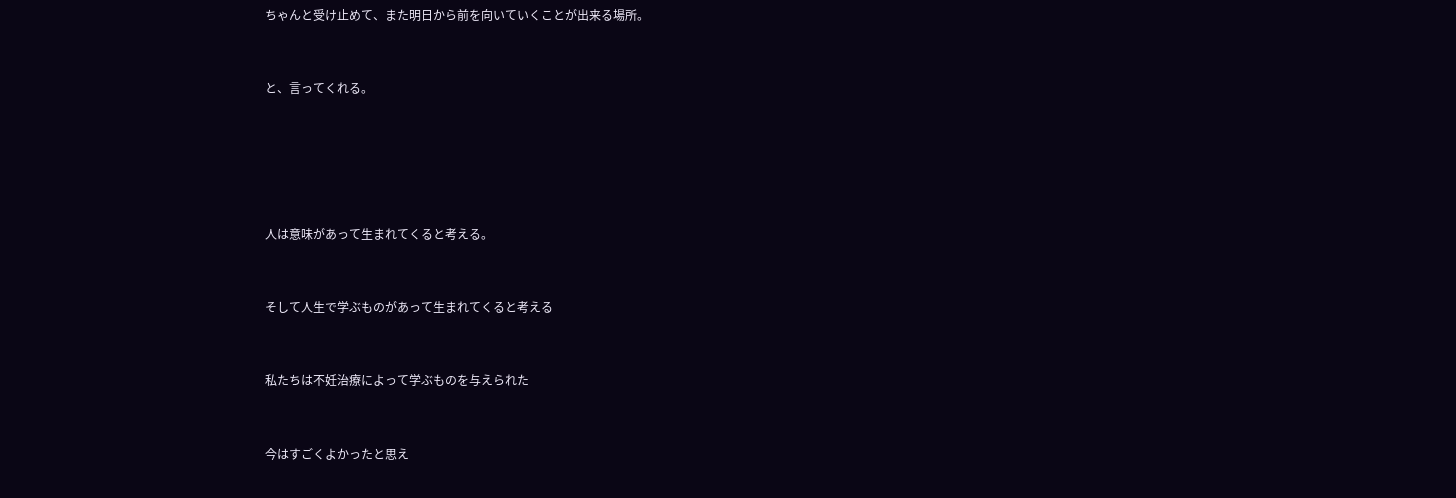ちゃんと受け止めて、また明日から前を向いていくことが出来る場所。


と、言ってくれる。





人は意味があって生まれてくると考える。


そして人生で学ぶものがあって生まれてくると考える


私たちは不妊治療によって学ぶものを与えられた


今はすごくよかったと思え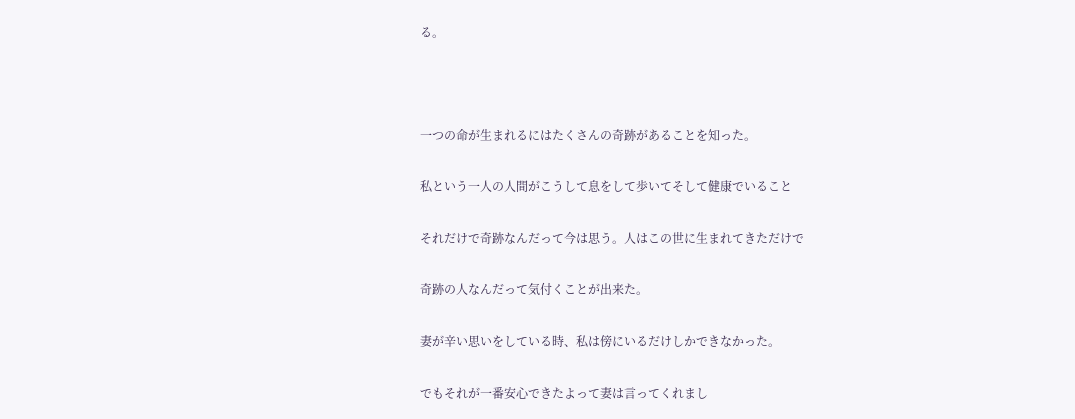る。





一つの命が生まれるにはたくさんの奇跡があることを知った。


私という一人の人間がこうして息をして歩いてそして健康でいること


それだけで奇跡なんだって今は思う。人はこの世に生まれてきただけで


奇跡の人なんだって気付くことが出来た。


妻が辛い思いをしている時、私は傍にいるだけしかできなかった。


でもそれが一番安心できたよって妻は言ってくれまし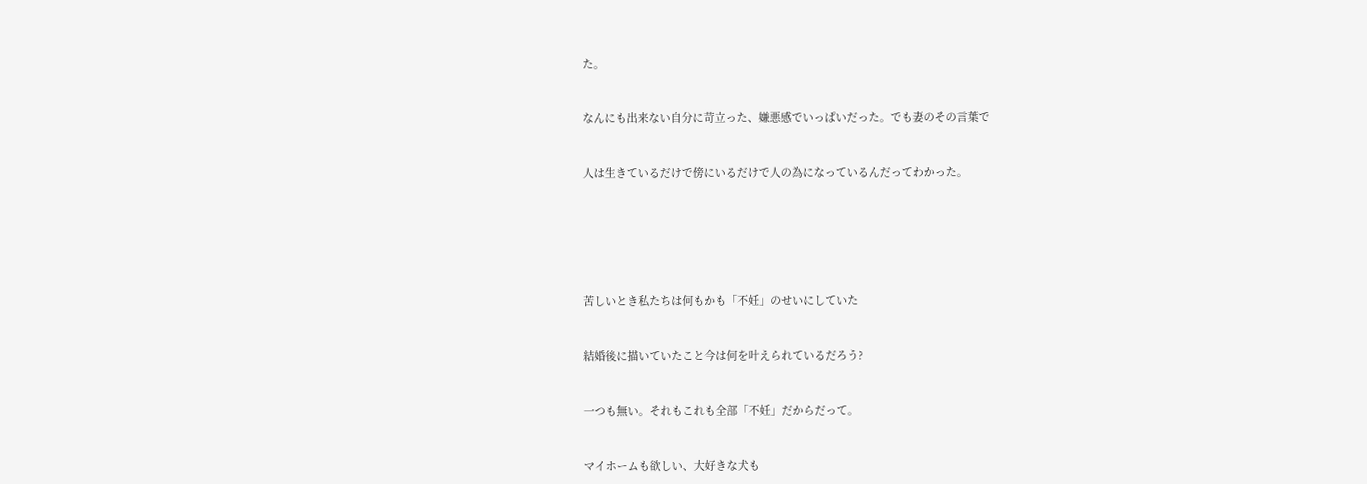た。


なんにも出来ない自分に苛立った、嫌悪感でいっぱいだった。でも妻のその言葉で


人は生きているだけで傍にいるだけで人の為になっているんだってわかった。






苦しいとき私たちは何もかも「不妊」のせいにしていた


結婚後に描いていたこと今は何を叶えられているだろう?


一つも無い。それもこれも全部「不妊」だからだって。


マイホームも欲しい、大好きな犬も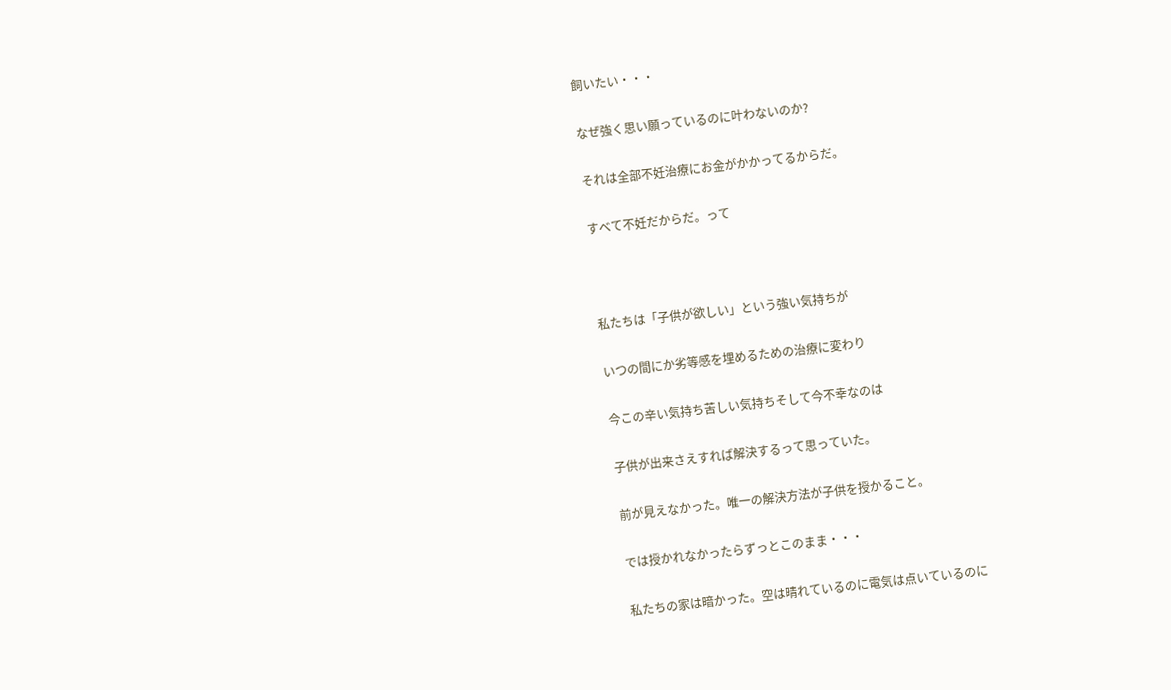飼いたい・・・


なぜ強く思い願っているのに叶わないのか?


それは全部不妊治療にお金がかかってるからだ。


すべて不妊だからだ。って





私たちは「子供が欲しい」という強い気持ちが


いつの間にか劣等感を埋めるための治療に変わり


今この辛い気持ち苦しい気持ちそして今不幸なのは


子供が出来さえすれば解決するって思っていた。


前が見えなかった。唯一の解決方法が子供を授かること。


では授かれなかったらずっとこのまま・・・


私たちの家は暗かった。空は晴れているのに電気は点いているのに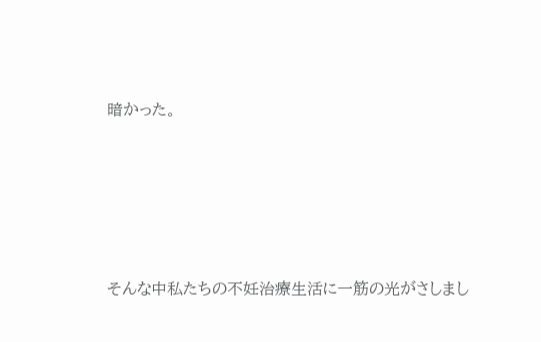暗かった。






そんな中私たちの不妊治療生活に一筋の光がさしまし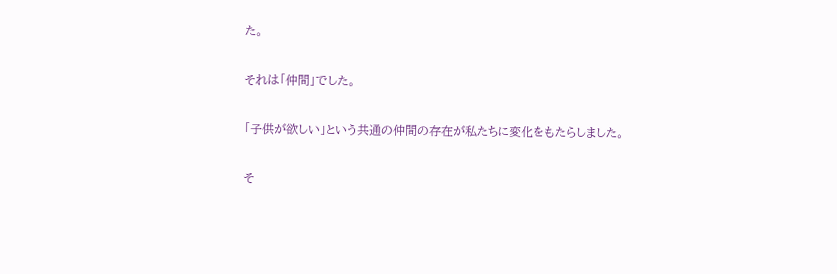た。


それは「仲間」でした。


「子供が欲しい」という共通の仲間の存在が私たちに変化をもたらしました。


そ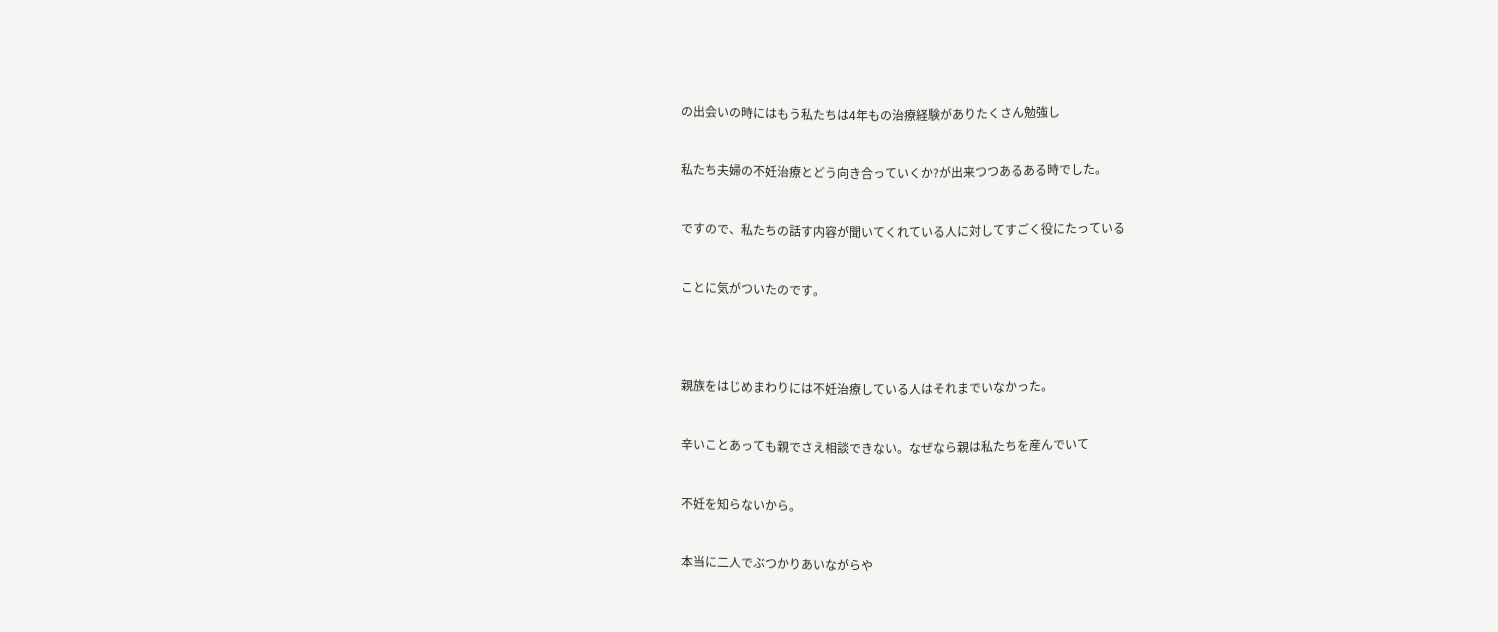の出会いの時にはもう私たちは4年もの治療経験がありたくさん勉強し


私たち夫婦の不妊治療とどう向き合っていくか?が出来つつあるある時でした。


ですので、私たちの話す内容が聞いてくれている人に対してすごく役にたっている


ことに気がついたのです。




親族をはじめまわりには不妊治療している人はそれまでいなかった。


辛いことあっても親でさえ相談できない。なぜなら親は私たちを産んでいて


不妊を知らないから。


本当に二人でぶつかりあいながらや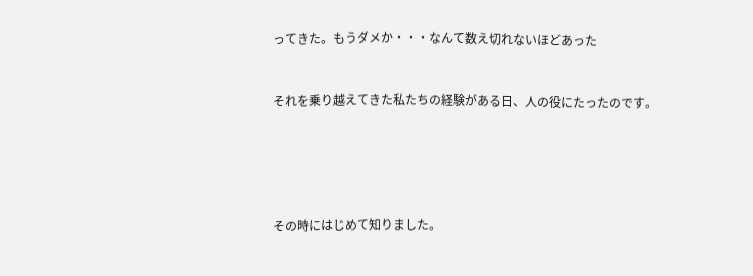ってきた。もうダメか・・・なんて数え切れないほどあった


それを乗り越えてきた私たちの経験がある日、人の役にたったのです。





その時にはじめて知りました。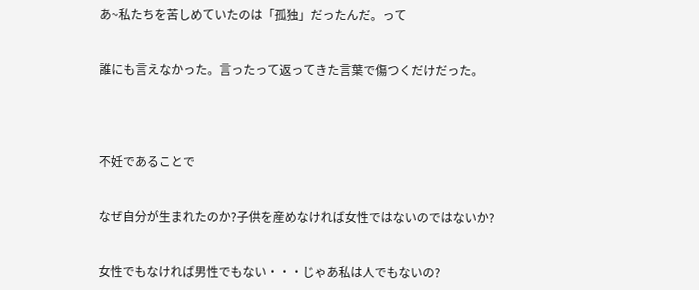あ~私たちを苦しめていたのは「孤独」だったんだ。って


誰にも言えなかった。言ったって返ってきた言葉で傷つくだけだった。




不妊であることで


なぜ自分が生まれたのか?子供を産めなければ女性ではないのではないか?


女性でもなければ男性でもない・・・じゃあ私は人でもないの?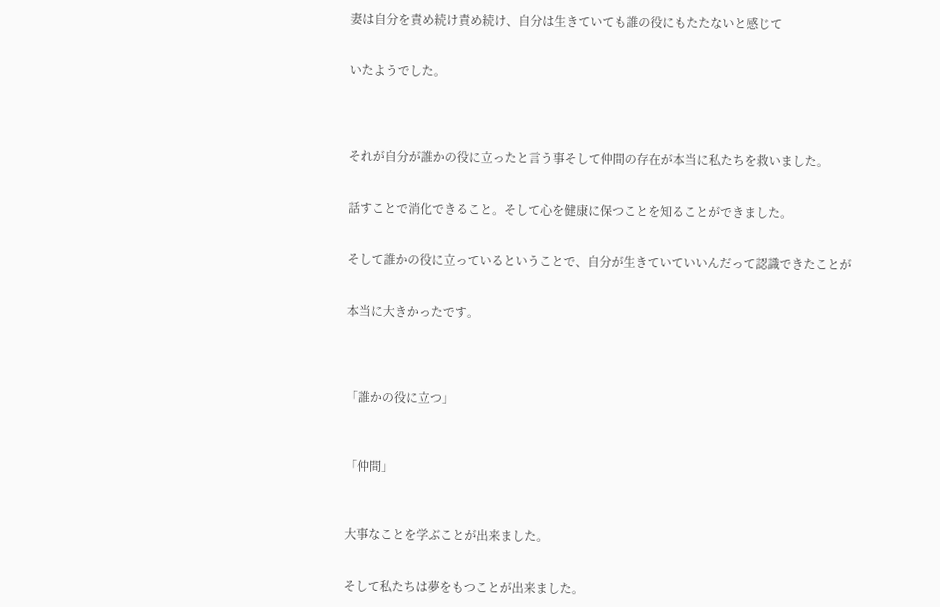妻は自分を責め続け責め続け、自分は生きていても誰の役にもたたないと感じて


いたようでした。




それが自分が誰かの役に立ったと言う事そして仲間の存在が本当に私たちを救いました。


話すことで消化できること。そして心を健康に保つことを知ることができました。


そして誰かの役に立っているということで、自分が生きていていいんだって認識できたことが


本当に大きかったです。




「誰かの役に立つ」



「仲間」



大事なことを学ぶことが出来ました。


そして私たちは夢をもつことが出来ました。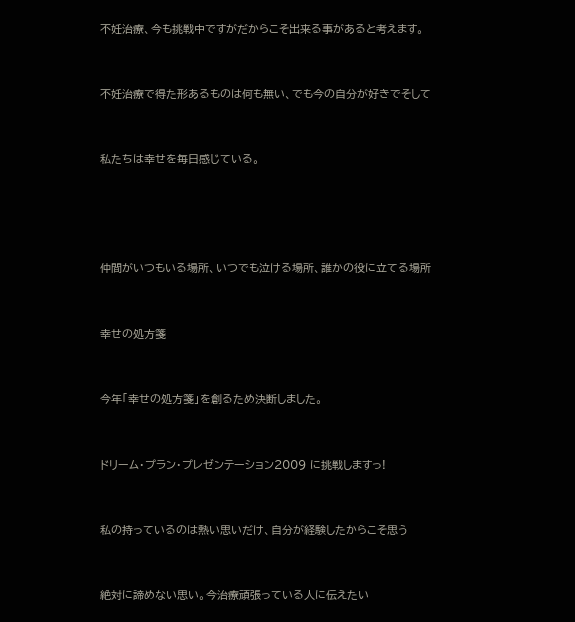不妊治療、今も挑戦中ですがだからこそ出来る事があると考えます。


不妊治療で得た形あるものは何も無い、でも今の自分が好きでそして


私たちは幸せを毎日感じている。




仲間がいつもいる場所、いつでも泣ける場所、誰かの役に立てる場所


幸せの処方箋


今年「幸せの処方箋」を創るため決断しました。


ドリーム・プラン・プレゼンテーション2009 に挑戦しますっ!


私の持っているのは熱い思いだけ、自分が経験したからこそ思う


絶対に諦めない思い。今治療頑張っている人に伝えたい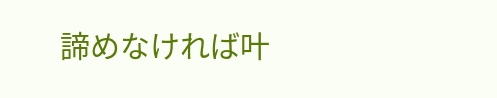諦めなければ叶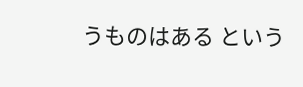うものはある という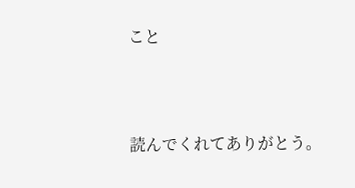こと





読んでくれてありがとう。